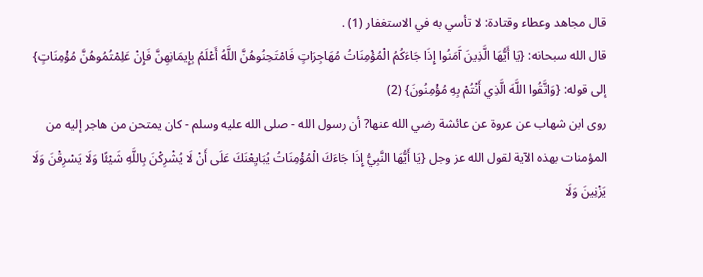قال مجاهد وعطاء وقتادة: لا تأسي به في الاستغفار (1) .
قال الله سبحانه: {يَا أَيُّهَا الَّذِينَ آَمَنُوا إِذَا جَاءَكُمُ الْمُؤْمِنَاتُ مُهَاجِرَاتٍ فَامْتَحِنُوهُنَّ اللَّهُ أَعْلَمُ بِإِيمَانِهِنَّ فَإِنْ عَلِمْتُمُوهُنَّ مُؤْمِنَاتٍ}
إلى قوله: {وَاتَّقُوا اللَّهَ الَّذِي أَنْتُمْ بِهِ مُؤْمِنُونَ} (2)
روى ابن شهاب عن عروة عن عائشة رضي الله عنها? أن رسول الله - صلى الله عليه وسلم - كان يمتحن من هاجر إليه من المؤمنات بهذه الآية لقول الله عز وجل {يَا أَيُّهَا النَّبِيُّ إِذَا جَاءَكَ الْمُؤْمِنَاتُ يُبَايِعْنَكَ عَلَى أَنْ لَا يُشْرِكْنَ بِاللَّهِ شَيْئًا وَلَا يَسْرِقْنَ وَلَا يَزْنِينَ وَلَا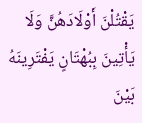يَقْتُلْنَ أَوْلَادَهُنَّ وَلَا يَأْتِينَ بِبُهْتَانٍ يَفْتَرِينَهُ بَيْنَ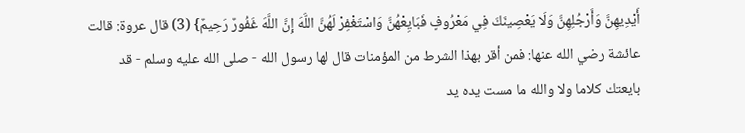أَيْدِيهِنَّ وَأَرْجُلِهِنَّ وَلَا يَعْصِينَكَ فِي مَعْرُوفٍ فَبَايِعْهُنَّ وَاسْتَغْفِرْ لَهُنَّ اللَّهَ إِنَّ اللَّهَ غَفُورٌ رَحِيمٌ} (3) قال عروة: قالت عائشة رضي الله عنها: فمن أقر بهذا الشرط من المؤمنات قال لها رسول الله - صلى الله عليه وسلم - قد بايعتك كلاما ولا والله ما مست يده يد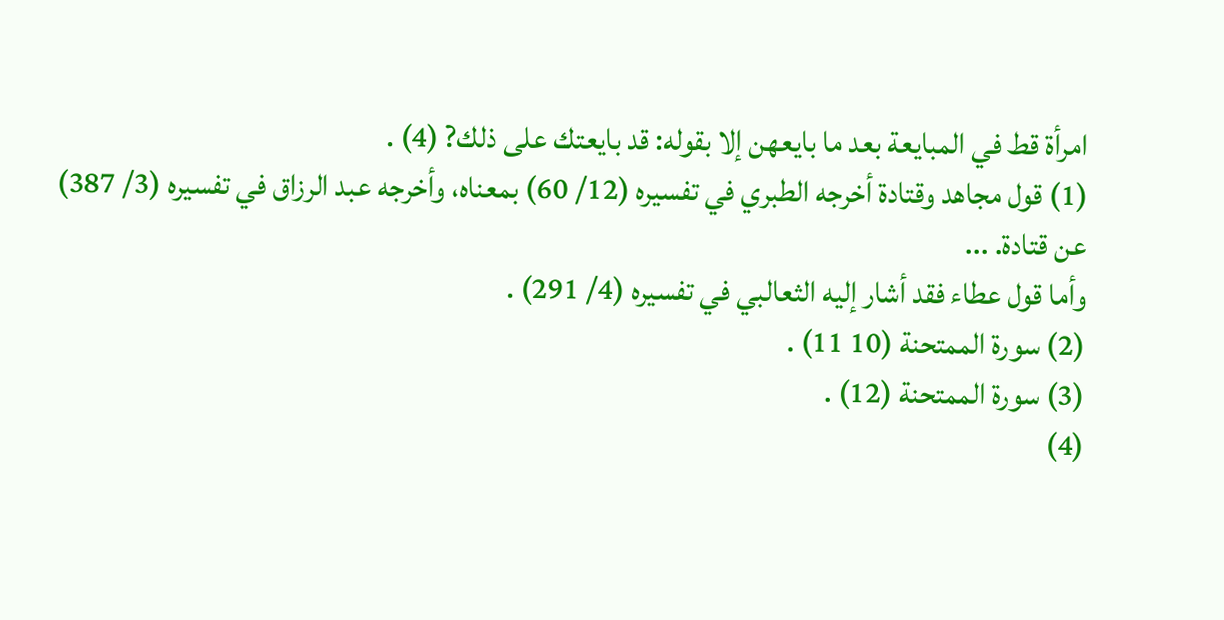امرأة قط في المبايعة بعد ما بايعهن إلا بقوله: قد بايعتك على ذلك? (4) .
(1) قول مجاهد وقتادة أخرجه الطبري في تفسيره (12/ 60) بمعناه، وأخرجه عبد الرزاق في تفسيره (3/ 387) عن قتادة. ...
وأما قول عطاء فقد أشار إليه الثعالبي في تفسيره (4/ 291) .
(2) سورة الممتحنة (10 11) .
(3) سورة الممتحنة (12) .
(4)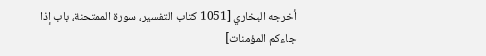أخرجه البخاري [1051 كتاب التفسير، سورة الممتحنة، باب إذا جاءكم المؤمنات]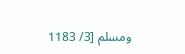ومسلم [3/ 1183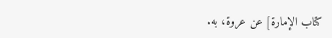كتاب الإمارة] عن عروة، به.